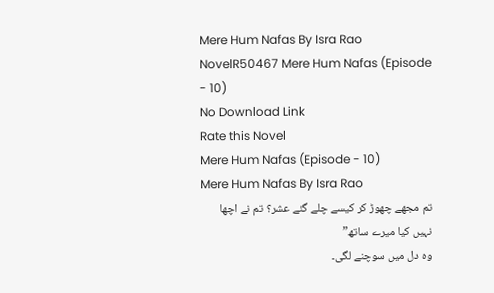Mere Hum Nafas By Isra Rao NovelR50467 Mere Hum Nafas (Episode - 10)
No Download Link
Rate this Novel
Mere Hum Nafas (Episode - 10)
Mere Hum Nafas By Isra Rao
تم مجھے چھوڑ کر کیسے چلے گئے عشر؟ تم نے اچھا نہیں کیا میرے ساتھ”
وہ دل میں سوچنے لگی۔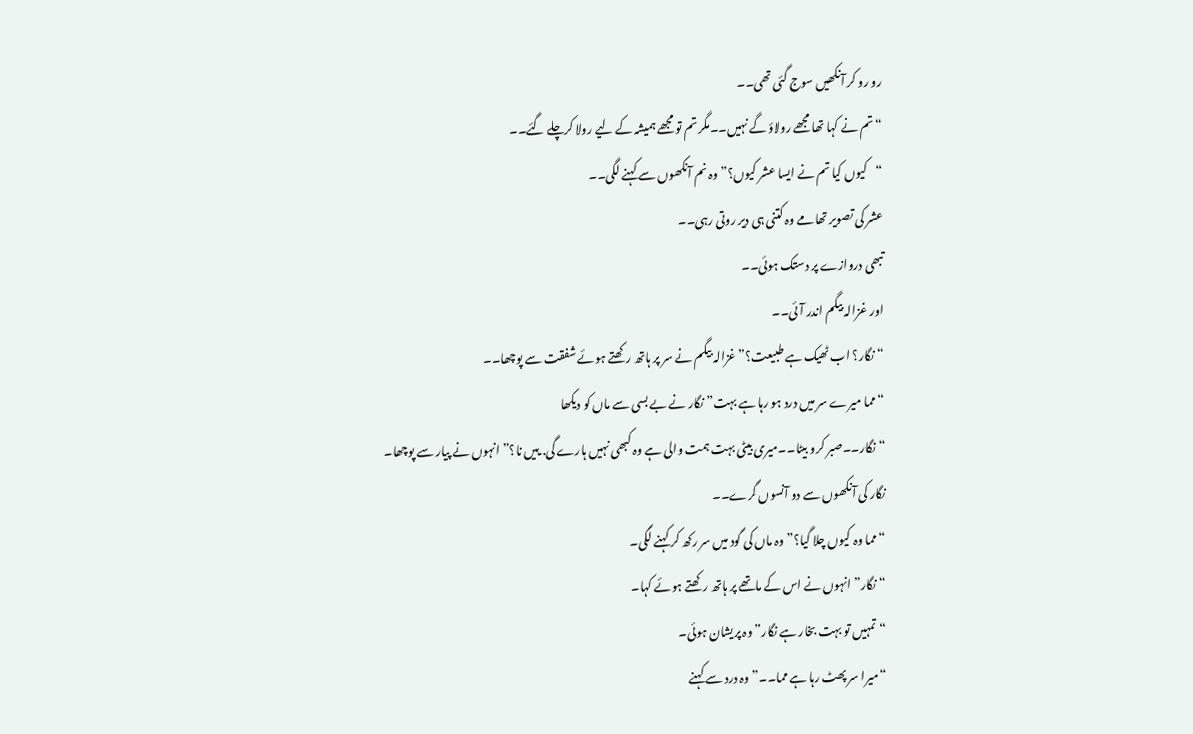رو رو کر آنکھیں سوج گئی تھی۔۔
“تم نے کہا تھا مجھے رولاؤ گے نہیں۔۔مگر تم تو مجھے ہمیشہ کے لیے رولا کرچلے گئے۔۔
“کیوں کیا تم نے ایسا عشر کیوں؟” وہ نم آنکھوں سے کہنے لگی۔۔
عشر کی تصویر تھامے وہ کتنی ہی دیر روتی رہی۔۔
تبھی دروازے پر دستک ہوئی۔۔
اور غزالہ بیگم اندر آئی۔۔
“نگار؟ اب ٹھیک ہے طبیعت؟” غزالہ بیگم نے سر پر ہاتھ رکھتے ہوئے شفقت سے پوچھا۔۔
“مما میرے سر میں درد ہو رہا ہے بہت” نگار نے بے بسی سے ماں کو دیکھا
“نگار۔۔صبر کرو بیٹا۔۔میری بیٹی بہت ہمت والی ہے وہ کبھی نہیں ہارے گی..ہیں نا؟” انہوں نے پیار سے پوچھا۔
نگار کی آنکھوں سے دو آنسوں گرے۔۔
“مما وہ کیوں چلا گیا؟” وہ ماں کی گود میں سر رکھ کر کہنے لگی۔
“نگار” انہوں نے اس کے ماتھے پر ہاتھ رکھتے ہوئے کہا۔
“تمہیں تو بہت بخار ہے نگار” وہ پریشان ہوئی۔
“میرا سر پھٹ رہا ہے مما۔۔” وہ درد سے کہنے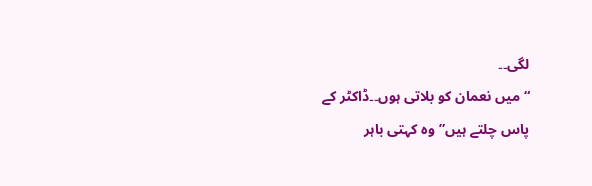لگی۔۔
“میں نعمان کو بلاتی ہوں۔۔ڈاکٹر کے پاس چلتے ہیں” وہ کہتی باہر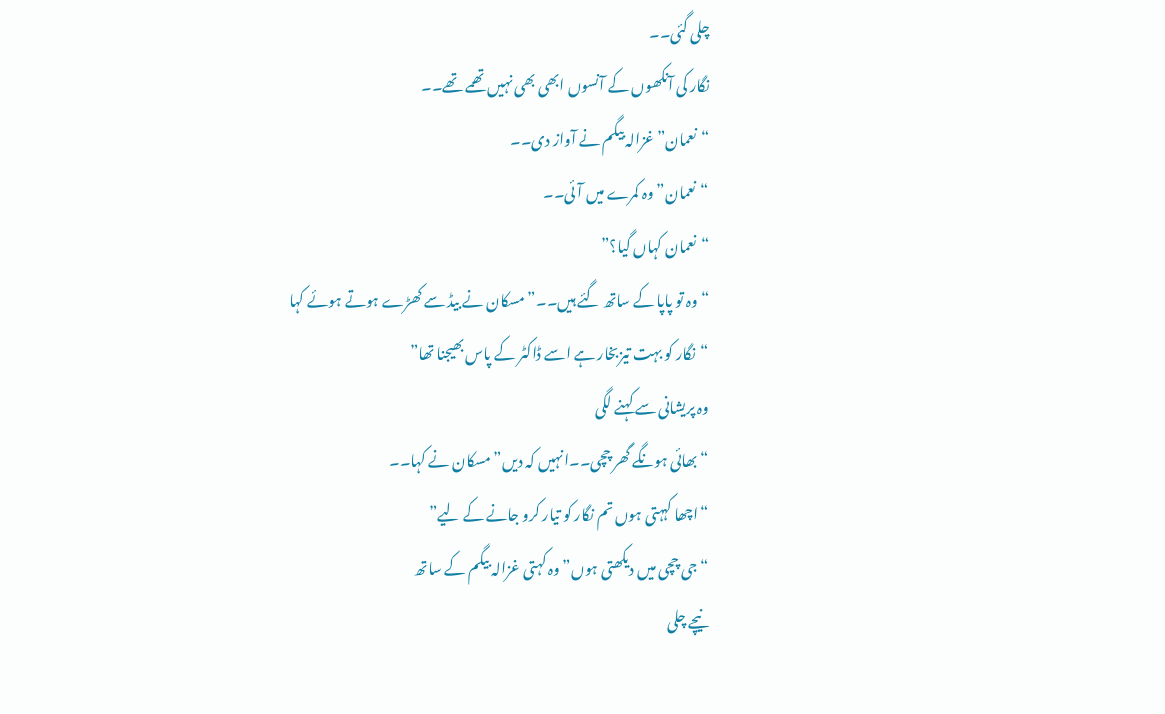چلی گئی۔۔
نگار کی آنکھوں کے آنسوں ابھی بھی نہیں تھمے تھے۔۔
“نعمان” غزالہ بیگم نے آواز دی۔۔
“نعمان” وہ کمرے میں آئی۔۔
“نعمان کہاں گیا؟”
“وہ تو پاپا کے ساتھ گئے ہیں۔۔” مسکان نے بیڈ سے کھڑے ہوتے ہوئے کہا
“نگار کو بہت تیزبخار ہے اسے ڈاکٹر کے پاس بھیجنا تھا”
وہ پریشانی سے کہنے لگی
“بھائی ہونگے گھر چچی۔۔انہیں کہ دیں” مسکان نے کہا۔۔
“اچھا کہہتی ہوں تم نگار کو تیار کرو جانے کے لیے”
“جی چچی میں دیکھتی ہوں” وہ کہتی غزالہ بیگم کے ساتھ
نیچے چلی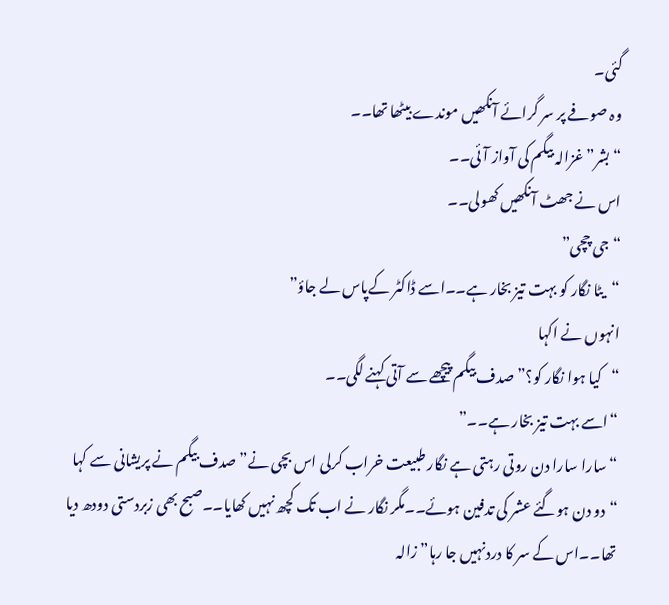گئی۔
وہ صوفے پر سر گرائے آنکھیں موندے بیٹھا تھا۔۔
“بشر” غزالہ بیگم کی آواز آئی۔۔
اس نے جھٹ آنکھیں کھولی۔۔
“جی چچی”
“یٹا نگار کو بہت تیز بخار ہے۔۔اسے ڈاکٹر کےپاس لے جاؤ”
انہوں نے اکہا
“کیا ہوا نگار کو؟” صدف بیگم پیچھے سے آتی کہنے لگی۔۔
“اسے بہت تیز بخار ہے۔۔”
“سارا سارا دن روتی رہتی ہے نگار طبیعت خراب کرلی اس بچی نے” صدف بیگم نے پریشانی سے کہا
“دو دن ہوگئے عشر کی تدفین ہوئے۔۔مگر نگار نے اب تک کچھ نہیں کھایا۔۔صبح بھی زبردستی دودھ دیا تھا۔۔اس کے سر کا دردنہیں جا رہا” زالہ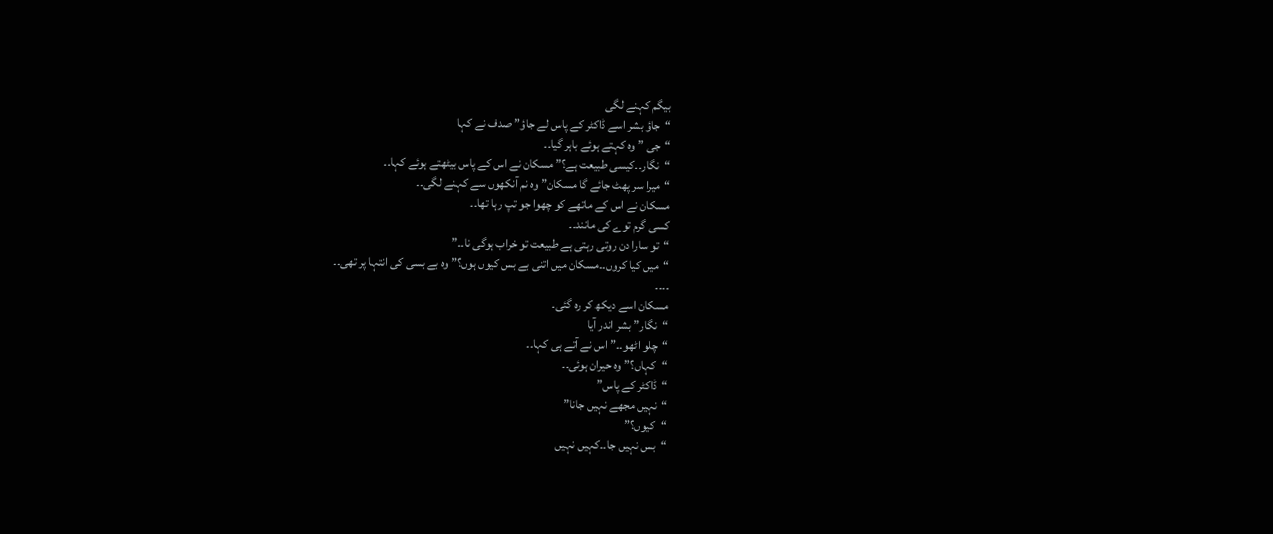بیگم کہنے لگی
“جاؤ بشر اسے ڈاکٹر کے پاس لے جاؤ” صدف نے کہا
“جی ” وہ کہتے ہوئے باہر گیا۔۔
“نگار۔۔کیسی طبیعت ہے؟” مسکان نے اس کے پاس بیٹھتے ہوئے کہا۔۔
“میرا سر پھٹ جائے گا مسکان” وہ نم آنکھوں سے کہنے لگی۔۔
مسکان نے اس کے ماتھے کو چھوا جو تپ رہا تھا۔۔
کسی گرم توے کی مانند۔۔
“تو سارا دن روتی رہتی ہے طبیعت تو خراب ہوگی نا۔۔”
“میں کیا کروں۔۔مسکان میں اتنی بے بس کیوں ہوں؟” وہ بے بسی کی انتہا پر تھی۔۔
۔۔۔۔
مسکان اسے دیکھ کر رہ گئی۔
“نگار” بشر اندر آیا
“چلو اٹھو۔۔” اس نے آتے ہی کہا۔۔
“کہاں؟” وہ حیران ہوئی۔۔
“ڈاکٹر کے پاس”
“نہیں مجھے نہیں جانا”
“کیوں؟”
“بس نہیں جا۔۔کہیں نہیں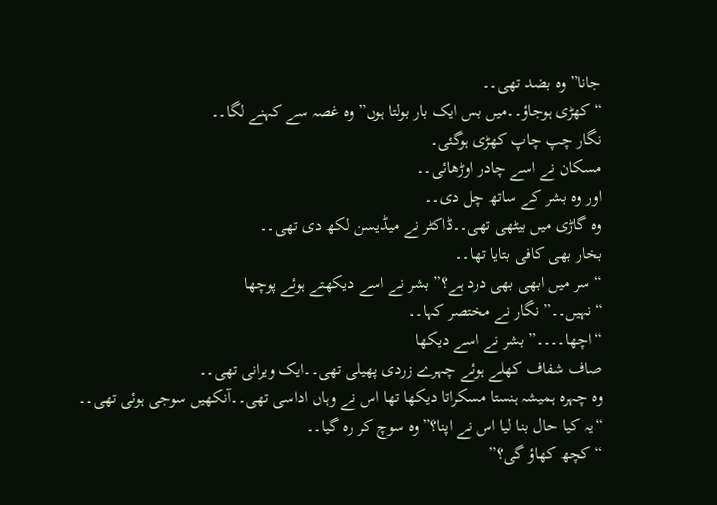جانا” وہ بضد تھی۔۔
“کھڑی ہوجاؤ۔۔میں بس ایک بار بولتا ہوں” وہ غصہ سے کہنے لگا۔۔
نگار چپ چاپ کھڑی ہوگئی۔
مسکان نے اسے چادر اوڑھائی۔۔
اور وہ بشر کے ساتھ چل دی۔۔
وہ گاڑی میں بیٹھی تھی۔۔ڈاکٹر نے میڈیسن لکھ دی تھی۔۔
بخار بھی کافی بتایا تھا۔۔
“سر میں ابھی بھی درد ہے؟” بشر نے اسے دیکھتے ہوئے پوچھا
“نہیں۔۔” نگار نے مختصر کہا۔۔
“اچھا۔۔۔۔” بشر نے اسے دیکھا
صاف شفاف کھلے ہوئے چہرے زردی پھیلی تھی۔۔ایک ویرانی تھی۔۔
وہ چہرہ ہمیشہ ہنستا مسکراتا دیکھا تھا اس نے وہاں اداسی تھی۔۔آنکھیں سوجی ہوئی تھی۔۔
“یہ کیا حال بنا لیا اس نے اپنا؟”وہ سوچ کر رہ گیا۔۔
“کچھ کھاؤ گی؟”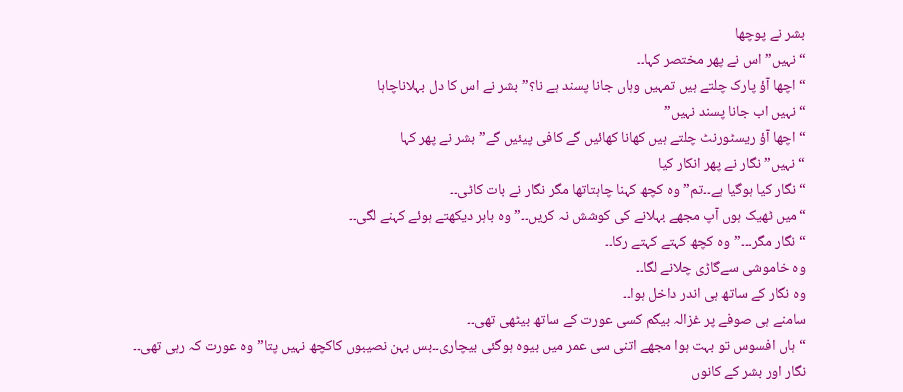بشر نے پوچھا
“نہیں” اس نے پھر مختصر کہا۔۔
“اچھا آؤ پارک چلتے ہیں تمہیں وہاں جانا پسند ہے نا؟” بشر نے اس کا دل بہلاناچاہا
“نہیں اب جانا پسند نہیں”
“اچھا آؤ ریسٹورنٹ چلتے ہیں کھانا کھائیں گے کافی پیئیں گے” بشر نے پھر کہا
“نہیں” نگار نے پھر انکار کیا
“نگار کیا ہوگیا ہے۔۔تم” وہ کچھ کہنا چاہتاتھا مگر نگار نے بات کاٹی۔۔
“میں ٹھیک ہوں آپ مجھے بہلانے کی کوشش نہ کریں۔۔” وہ باہر دیکھتے ہوئے کہنے لگی۔۔
“نگار مگر۔۔۔”وہ کچھ کہتے کہتے رکا۔۔
وہ خاموشی سےگاڑی چلانے لگا۔۔
وہ نگار کے ساتھ ہی اندر داخل ہوا۔۔
سامنے ہی صوفے پر غزالہ بیگم کسی عورت کے ساتھ بیٹھی تھی۔۔
“ہاں افسوس تو بہت ہوا مجھے اتنی سی عمر میں بیوہ ہوگئی بیچاری۔۔بس بہن نصیبوں کاکچھ نہیں پتا” وہ عورت کہ رہی تھی۔۔
نگار اور بشر کے کانوں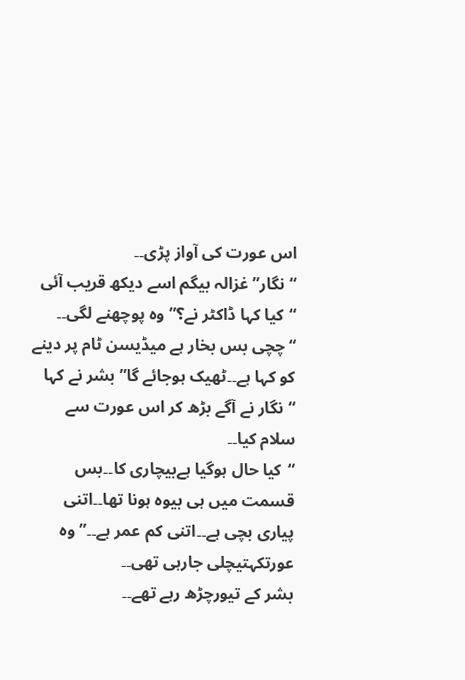اس عورت کی آواز پڑی۔۔
“نگار” غزالہ بیگم اسے دیکھ قریب آئی
“کیا کہا ڈاکٹر نے؟” وہ پوچھنے لگی۔۔
“چچی بس بخار ہے میڈیسن ٹام پر دینے کو کہا ہے۔۔ٹھیک ہوجائے گا” بشر نے کہا
“نگار نے آگے بڑھ کر اس عورت سے سلام کیا۔۔
“کیا حال ہوگیا ہےبیچاری کا۔۔بس قسمت میں ہی بیوہ ہونا تھا۔۔اتنی پیاری بچی ہے۔۔اتنی کم عمر ہے۔۔” وہ عورتکہتیچلی جارہی تھی۔۔
بشر کے تیورچڑھ رہے تھے۔۔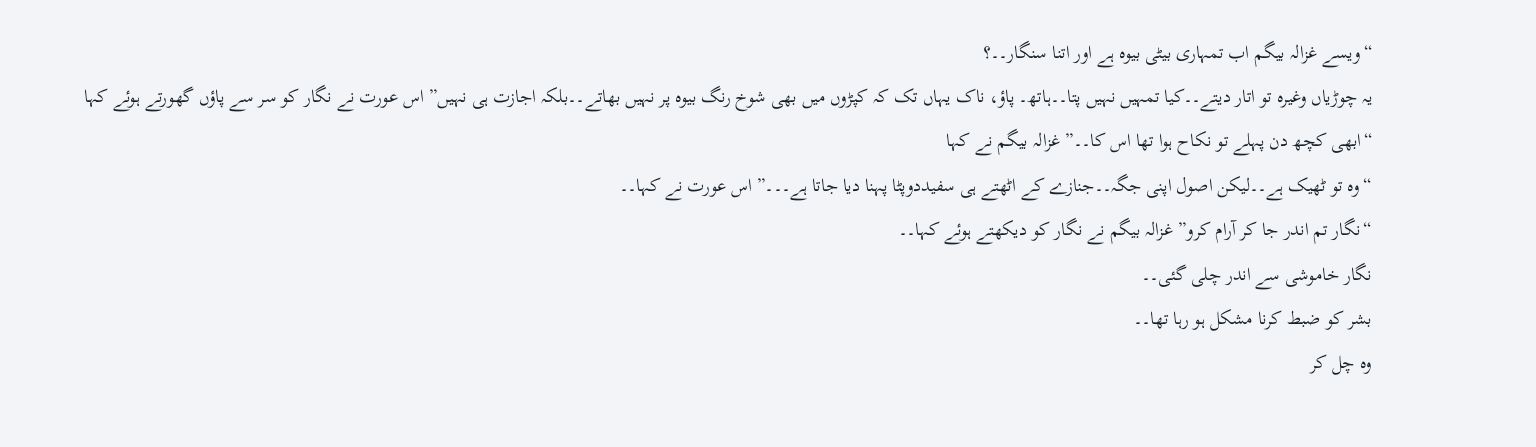“ویسے غزالہ بیگم اب تمہاری بیٹی بیوہ ہے اور اتنا سنگار۔۔؟
یہ چوڑیاں وغیرہ تو اتار دیتے۔۔کیا تمہیں نہیں پتا۔۔ہاتھ۔ پاؤ، ناک یہاں تک کہ کپڑوں میں بھی شوخ رنگ بیوہ پر نہیں بھاتے۔۔بلکہ اجازت ہی نہیں” اس عورت نے نگار کو سر سے پاؤں گھورتے ہوئے کہا
“ابھی کچھ دن پہلے تو نکاح ہوا تھا اس کا۔۔” غزالہ بیگم نے کہا
“وہ تو ٹھیک ہے۔۔لیکن اصول اپنی جگہ۔۔جنازے کے اٹھتے ہی سفیددوپٹا پہنا دیا جاتا ہے۔۔۔” اس عورت نے کہا۔۔
“نگار تم اندر جا کر آرام کرو” غزالہ بیگم نے نگار کو دیکھتے ہوئے کہا۔۔
نگار خاموشی سے اندر چلی گئی۔۔
بشر کو ضبط کرنا مشکل ہو رہا تھا۔۔
وہ چل کر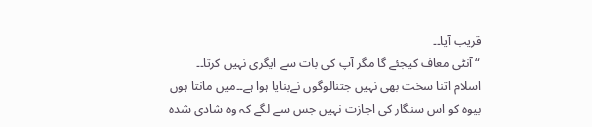قریب آیا۔۔
“آنٹی معاف کیجئے گا مگر آپ کی بات سے ایگری نہیں کرتا۔۔
اسلام اتنا سخت بھی نہیں جتنالوگوں نےبنایا ہوا ہے۔۔میں مانتا ہوں بیوہ کو اس سنگار کی اجازت نہیں جس سے لگے کہ وہ شادی شدہ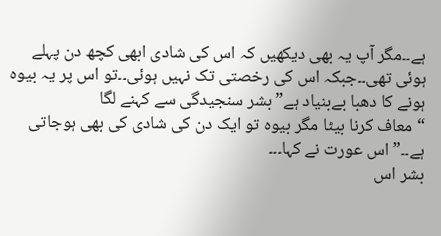ہے۔۔مگر آپ یہ بھی دیکھیں کہ اس کی شادی ابھی کچھ دن پہلے ہوئی تھی۔۔جبکہ اس کی رخصتی تک نہیں ہوئی۔۔تو اس پر یہ بیوہ ہونے کا دھبا بےبنیاد ہے” بشر سنجیدگی سے کہنے لگا
“معاف کرنا بیٹا مگر بیوہ تو ایک دن کی شادی کی بھی ہوجاتی ہے۔۔” اس عورت نے کہا۔۔۔
بشر اس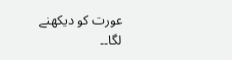عورت کو دیکھنے لگا۔۔